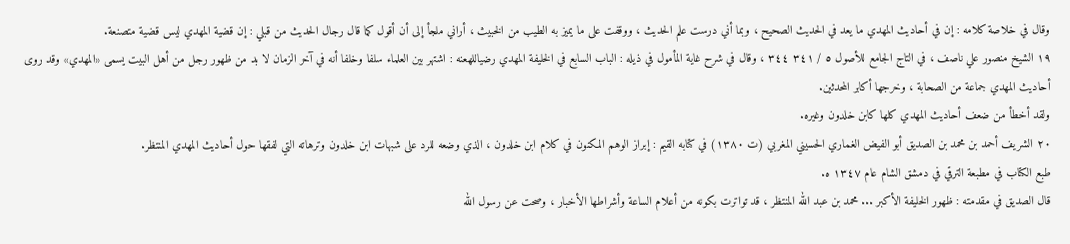وقال في خلاصة كلامه : إن في أحاديث المهدي ما يعد في الحديث الصحيح ، وبما أني درست علم الحديث ، ووقفت على ما يميز به الطيب من الخبيث ، أراني ملجأ إلى أن أقول كما قال رجال الحديث من قبلي : إن قضية المهدي ليس قضية متصنعة.
١٩ الشيخ منصور علي ناصف ، في التاج الجامع للأصول ٥ / ٣٤١ ٣٤٤ ، وقال في شرح غاية المأمول في ذيله : الباب السابع في الخليفة المهدي رضياللهعنه : اشتهر بين العلماء سلفا وخلفا أنه في آخر الزمان لا بد من ظهور رجل من أهل البيت يسمى «المهدي» وقد روى أحاديث المهدي جماعة من الصحابة ، وخرجها أكابر المحدثين.
ولقد أخطأ من ضعف أحاديث المهدي كلها كابن خلدون وغيره.
٢٠ الشريف أحمد بن محمد بن الصديق أبو الفيض الغماري الحسيني المغربي (ت ١٣٨٠) في كتابه القيم : إبراز الوهم المكنون في كلام ابن خلدون ، الذي وضعه للرد على شبهات ابن خلدون وترهاته التي لفقها حول أحاديث المهدي المنتظر.
طبع الكتاب في مطبعة الترقي في دمشق الشام عام ١٣٤٧ ه.
قال الصديق في مقدمته : ظهور الخليفة الأكبر ... محمد بن عبد الله المنتظر ، قد تواترت بكونه من أعلام الساعة وأشراطها الأخبار ، وصحت عن رسول الله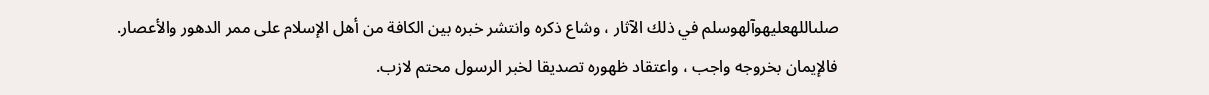صلىاللهعليهوآلهوسلم في ذلك الآثار ، وشاع ذكره وانتشر خبره بين الكافة من أهل الإسلام على ممر الدهور والأعصار.
فالإيمان بخروجه واجب ، واعتقاد ظهوره تصديقا لخبر الرسول محتم لازب.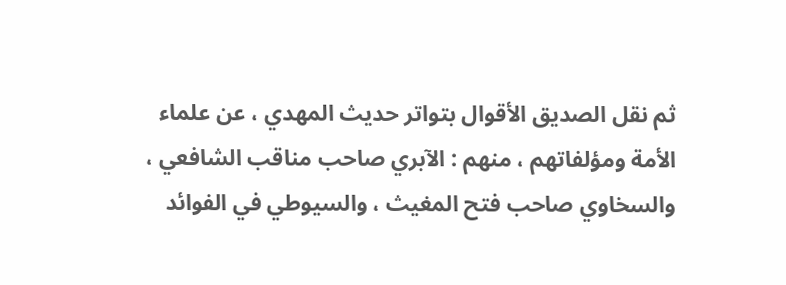ثم نقل الصديق الأقوال بتواتر حديث المهدي ، عن علماء الأمة ومؤلفاتهم ، منهم : الآبري صاحب مناقب الشافعي ، والسخاوي صاحب فتح المغيث ، والسيوطي في الفوائد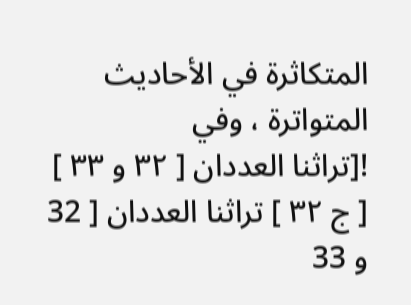المتكاثرة في الأحاديث المتواترة ، وفي
![تراثنا العددان [ ٣٢ و ٣٣ ] [ ج ٣٢ ] تراثنا العددان [ 32 و 33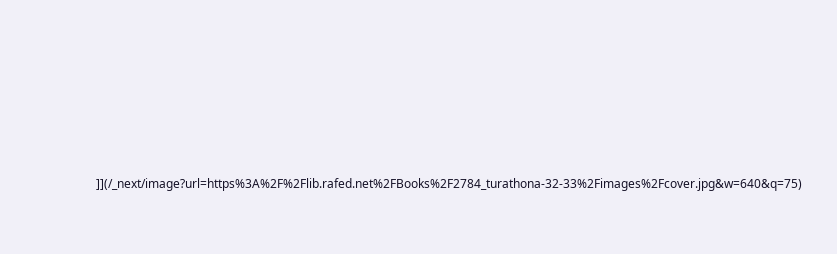]](/_next/image?url=https%3A%2F%2Flib.rafed.net%2FBooks%2F2784_turathona-32-33%2Fimages%2Fcover.jpg&w=640&q=75)